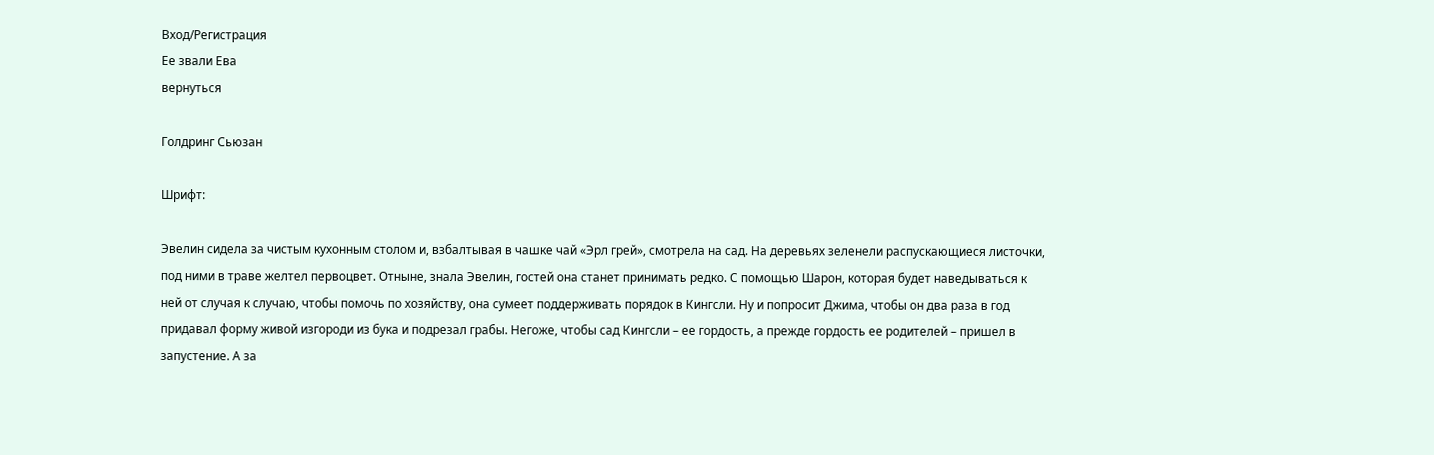Вход/Регистрация
Ее звали Ева
вернуться

Голдринг Сьюзан

Шрифт:

Эвелин сидела за чистым кухонным столом и, взбалтывая в чашке чай «Эрл грей», смотрела на сад. На деревьях зеленели распускающиеся листочки, под ними в траве желтел первоцвет. Отныне, знала Эвелин, гостей она станет принимать редко. С помощью Шарон, которая будет наведываться к ней от случая к случаю, чтобы помочь по хозяйству, она сумеет поддерживать порядок в Кингсли. Ну и попросит Джима, чтобы он два раза в год придавал форму живой изгороди из бука и подрезал грабы. Негоже, чтобы сад Кингсли – ее гордость, а прежде гордость ее родителей – пришел в запустение. А за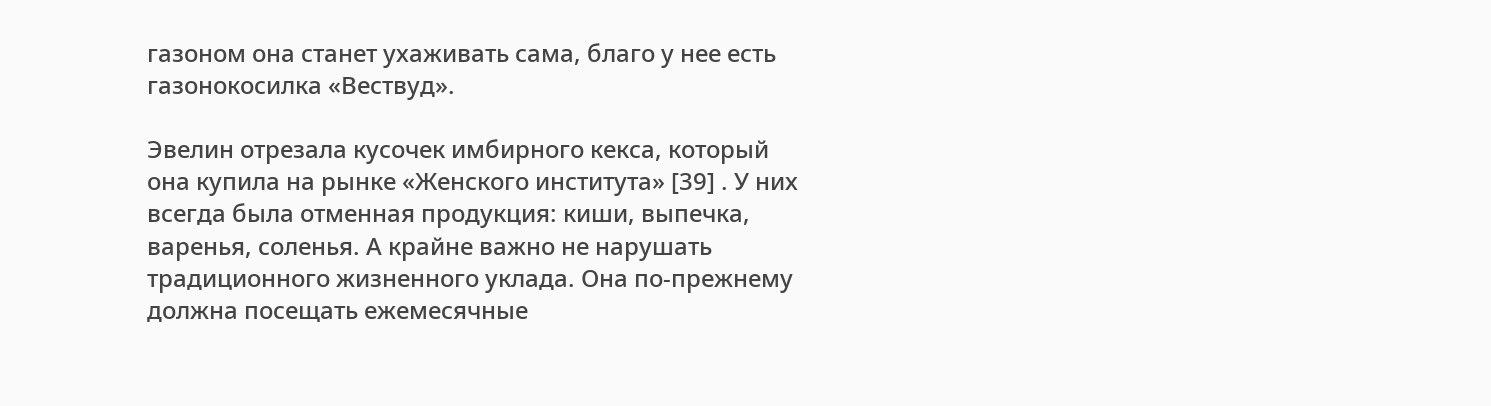газоном она станет ухаживать сама, благо у нее есть газонокосилка «Вествуд».

Эвелин отрезала кусочек имбирного кекса, который она купила на рынке «Женского института» [39] . У них всегда была отменная продукция: киши, выпечка, варенья, соленья. А крайне важно не нарушать традиционного жизненного уклада. Она по-прежнему должна посещать ежемесячные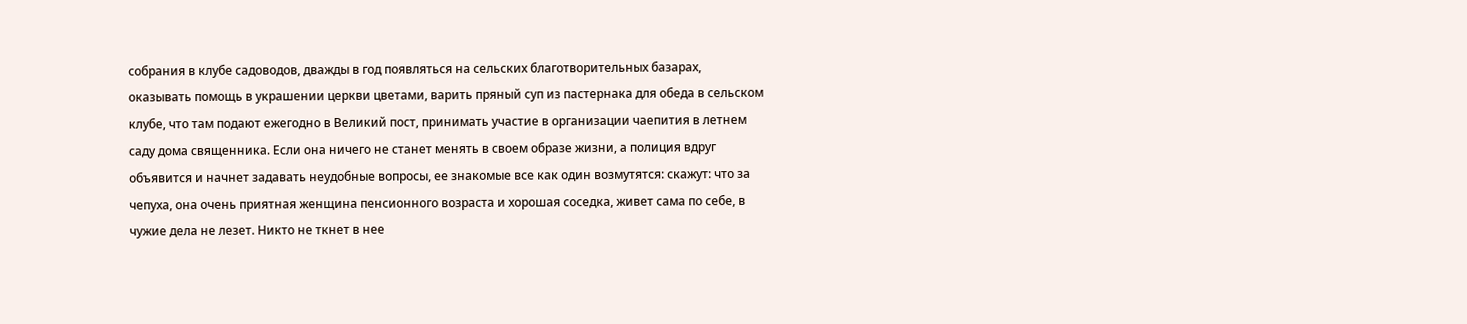собрания в клубе садоводов, дважды в год появляться на сельских благотворительных базарах, оказывать помощь в украшении церкви цветами, варить пряный суп из пастернака для обеда в сельском клубе, что там подают ежегодно в Великий пост, принимать участие в организации чаепития в летнем саду дома священника. Если она ничего не станет менять в своем образе жизни, а полиция вдруг объявится и начнет задавать неудобные вопросы, ее знакомые все как один возмутятся: скажут: что за чепуха, она очень приятная женщина пенсионного возраста и хорошая соседка, живет сама по себе, в чужие дела не лезет. Никто не ткнет в нее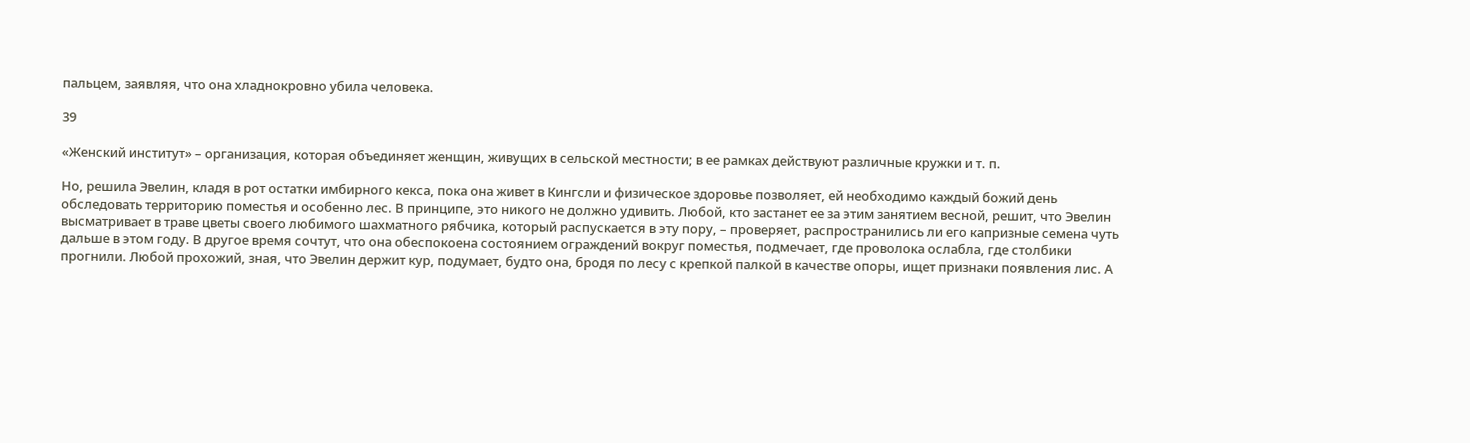пальцем, заявляя, что она хладнокровно убила человека.

39

«Женский институт» – организация, которая объединяет женщин, живущих в сельской местности; в ее рамках действуют различные кружки и т. п.

Но, решила Эвелин, кладя в рот остатки имбирного кекса, пока она живет в Кингсли и физическое здоровье позволяет, ей необходимо каждый божий день обследовать территорию поместья и особенно лес. В принципе, это никого не должно удивить. Любой, кто застанет ее за этим занятием весной, решит, что Эвелин высматривает в траве цветы своего любимого шахматного рябчика, который распускается в эту пору, – проверяет, распространились ли его капризные семена чуть дальше в этом году. В другое время сочтут, что она обеспокоена состоянием ограждений вокруг поместья, подмечает, где проволока ослабла, где столбики прогнили. Любой прохожий, зная, что Эвелин держит кур, подумает, будто она, бродя по лесу с крепкой палкой в качестве опоры, ищет признаки появления лис. А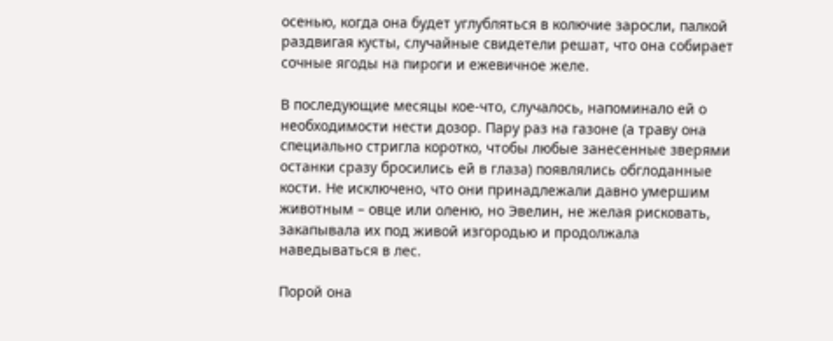осенью, когда она будет углубляться в колючие заросли, палкой раздвигая кусты, случайные свидетели решат, что она собирает сочные ягоды на пироги и ежевичное желе.

В последующие месяцы кое-что, случалось, напоминало ей о необходимости нести дозор. Пару раз на газоне (а траву она специально стригла коротко, чтобы любые занесенные зверями останки сразу бросились ей в глаза) появлялись обглоданные кости. Не исключено, что они принадлежали давно умершим животным – овце или оленю, но Эвелин, не желая рисковать, закапывала их под живой изгородью и продолжала наведываться в лес.

Порой она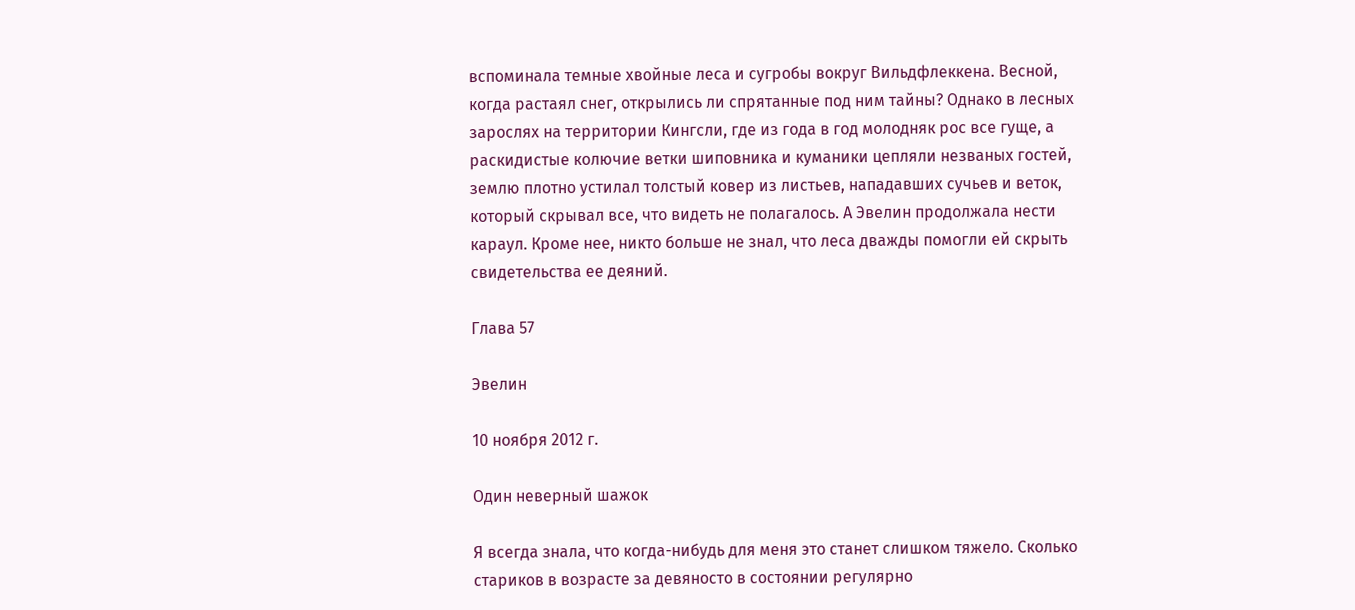вспоминала темные хвойные леса и сугробы вокруг Вильдфлеккена. Весной, когда растаял снег, открылись ли спрятанные под ним тайны? Однако в лесных зарослях на территории Кингсли, где из года в год молодняк рос все гуще, а раскидистые колючие ветки шиповника и куманики цепляли незваных гостей, землю плотно устилал толстый ковер из листьев, нападавших сучьев и веток, который скрывал все, что видеть не полагалось. А Эвелин продолжала нести караул. Кроме нее, никто больше не знал, что леса дважды помогли ей скрыть свидетельства ее деяний.

Глава 57

Эвелин

10 ноября 2012 г.

Один неверный шажок

Я всегда знала, что когда-нибудь для меня это станет слишком тяжело. Сколько стариков в возрасте за девяносто в состоянии регулярно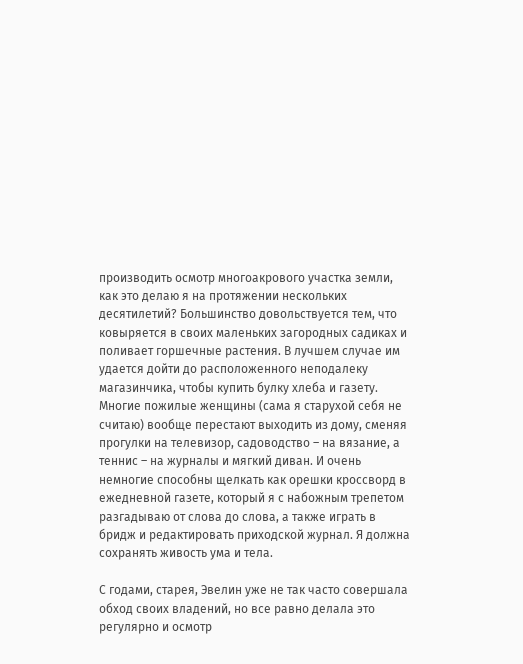производить осмотр многоакрового участка земли, как это делаю я на протяжении нескольких десятилетий? Большинство довольствуется тем, что ковыряется в своих маленьких загородных садиках и поливает горшечные растения. В лучшем случае им удается дойти до расположенного неподалеку магазинчика, чтобы купить булку хлеба и газету. Многие пожилые женщины (сама я старухой себя не считаю) вообще перестают выходить из дому, сменяя прогулки на телевизор, садоводство – на вязание, а теннис – на журналы и мягкий диван. И очень немногие способны щелкать как орешки кроссворд в ежедневной газете, который я с набожным трепетом разгадываю от слова до слова, а также играть в бридж и редактировать приходской журнал. Я должна сохранять живость ума и тела.

С годами, старея, Эвелин уже не так часто совершала обход своих владений, но все равно делала это регулярно и осмотр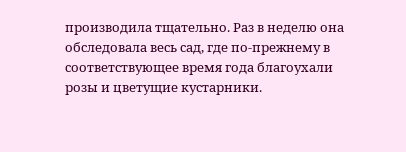производила тщательно. Раз в неделю она обследовала весь сад, где по-прежнему в соответствующее время года благоухали розы и цветущие кустарники.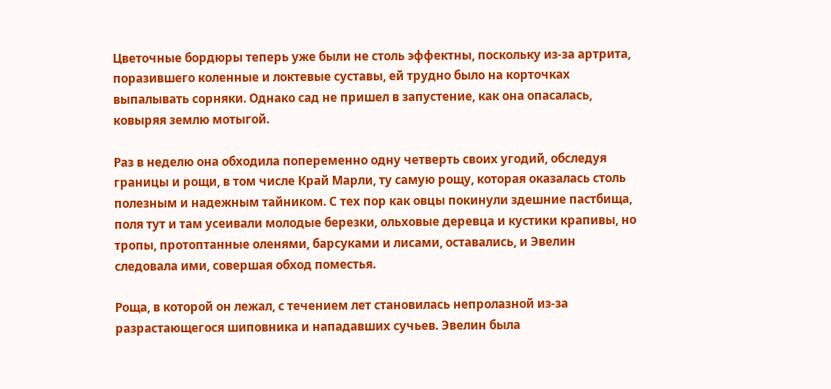Цветочные бордюры теперь уже были не столь эффектны, поскольку из-за артрита, поразившего коленные и локтевые суставы, ей трудно было на корточках выпалывать сорняки. Однако сад не пришел в запустение, как она опасалась, ковыряя землю мотыгой.

Раз в неделю она обходила попеременно одну четверть своих угодий, обследуя границы и рощи, в том числе Край Марли, ту самую рощу, которая оказалась столь полезным и надежным тайником. С тех пор как овцы покинули здешние пастбища, поля тут и там усеивали молодые березки, ольховые деревца и кустики крапивы, но тропы, протоптанные оленями, барсуками и лисами, оставались, и Эвелин следовала ими, совершая обход поместья.

Роща, в которой он лежал, с течением лет становилась непролазной из-за разрастающегося шиповника и нападавших сучьев. Эвелин была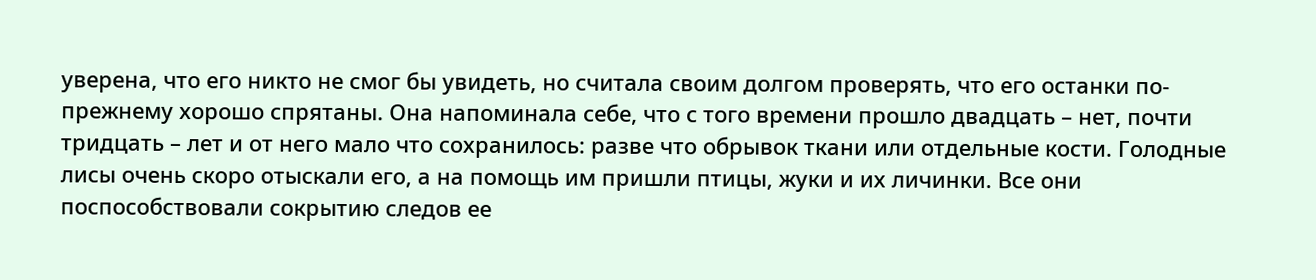уверена, что его никто не смог бы увидеть, но считала своим долгом проверять, что его останки по-прежнему хорошо спрятаны. Она напоминала себе, что с того времени прошло двадцать – нет, почти тридцать – лет и от него мало что сохранилось: разве что обрывок ткани или отдельные кости. Голодные лисы очень скоро отыскали его, а на помощь им пришли птицы, жуки и их личинки. Все они поспособствовали сокрытию следов ее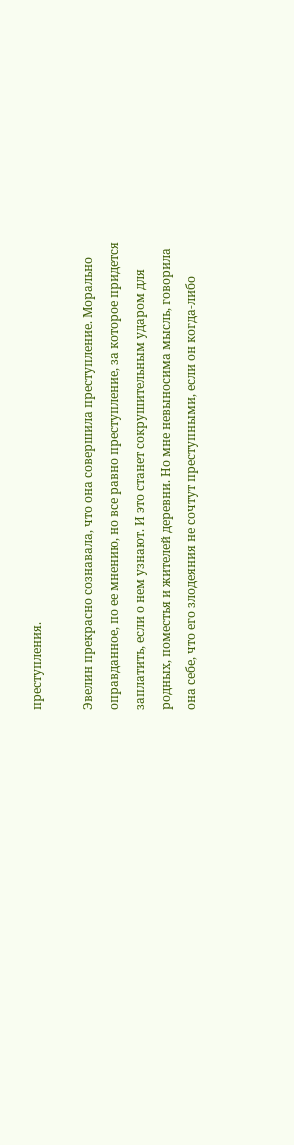преступления.

Эвелин прекрасно сознавала, что она совершила преступление. Морально оправданное, по ее мнению, но все равно преступление, за которое придется заплатить, если о нем узнают. И это станет сокрушительным ударом для родных, поместья и жителей деревни. Но мне невыносима мысль, говорила она себе, что его злодеяния не сочтут преступными, если он когда-либо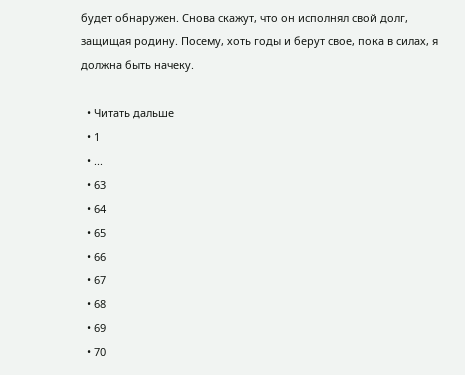будет обнаружен. Снова скажут, что он исполнял свой долг, защищая родину. Посему, хоть годы и берут свое, пока в силах, я должна быть начеку.

  • Читать дальше
  • 1
  • ...
  • 63
  • 64
  • 65
  • 66
  • 67
  • 68
  • 69
  • 70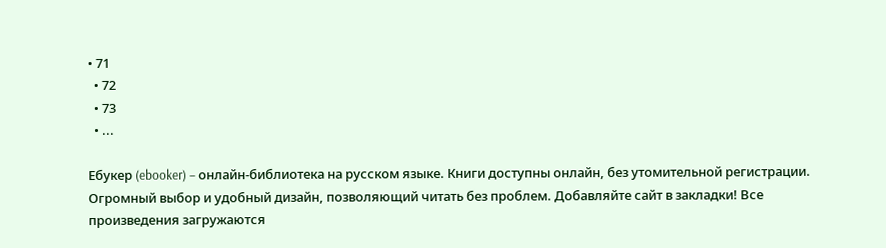• 71
  • 72
  • 73
  • ...

Ебукер (ebooker) – онлайн-библиотека на русском языке. Книги доступны онлайн, без утомительной регистрации. Огромный выбор и удобный дизайн, позволяющий читать без проблем. Добавляйте сайт в закладки! Все произведения загружаются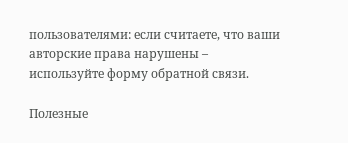пользователями: если считаете, что ваши авторские права нарушены – используйте форму обратной связи.

Полезные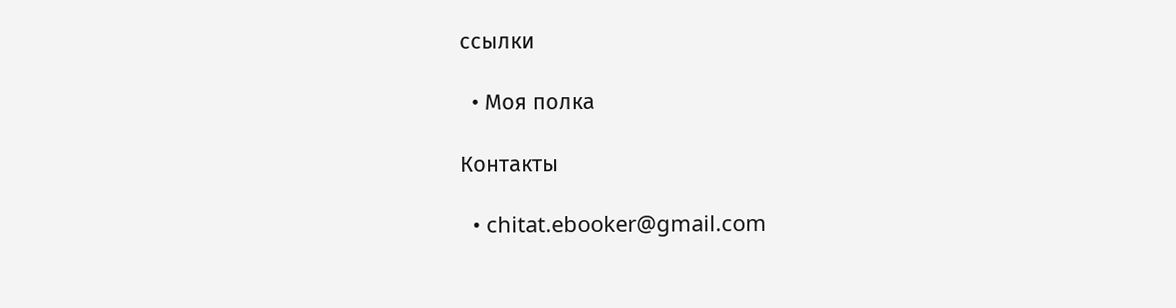ссылки

  • Моя полка

Контакты

  • chitat.ebooker@gmail.com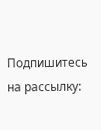Подпишитесь на рассылку: